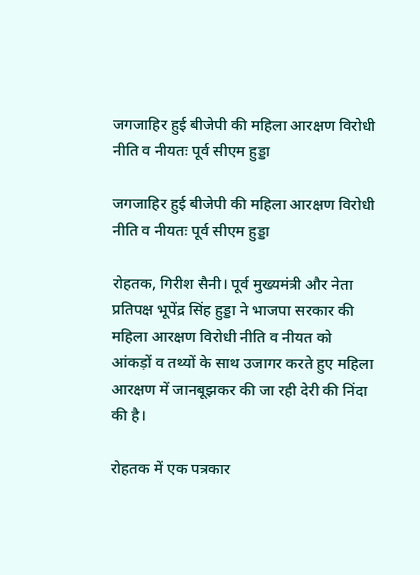जगजाहिर हुई बीजेपी की महिला आरक्षण विरोधी नीति व नीयतः पूर्व सीएम हुड्डा

जगजाहिर हुई बीजेपी की महिला आरक्षण विरोधी नीति व नीयतः पूर्व सीएम हुड्डा

रोहतक, गिरीश सैनी। पूर्व मुख्यमंत्री और नेता प्रतिपक्ष भूपेंद्र सिंह हुड्डा ने भाजपा सरकार की महिला आरक्षण विरोधी नीति व नीयत को आंकड़ों व तथ्यों के साथ उजागर करते हुए महिला आरक्षण में जानबूझकर की जा रही देरी की निंदा की है।

रोहतक में एक पत्रकार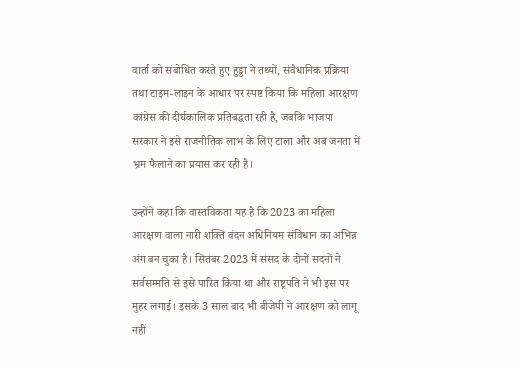वार्ता को संबोधित करते हुए हुड्डा ने तथ्यों, संवैधानिक प्रक्रिया तथा टाइम-लाइन के आधार पर स्पष्ट किया कि महिला आरक्षण कांग्रेस की दीर्घकालिक प्रतिबद्धता रही है, जबकि भाजपा सरकार ने इसे राजनीतिक लाभ के लिए टाला और अब जनता में भ्रम फैलाने का प्रयास कर रही है।

उन्होंने कहा कि वास्तविकता यह है कि 2023 का महिला आरक्षण वाला नारी शक्ति वंदन अधिनियम संविधान का अभिन्न अंग बन चुका है। सितंबर 2023 में संसद के दोनों सदनों ने सर्वसम्मति से इसे पारित किया था और राष्ट्रपति ने भी इस पर मुहर लगाई। इसके 3 साल बाद भी बीजेपी ने आरक्षण को लागू नहीं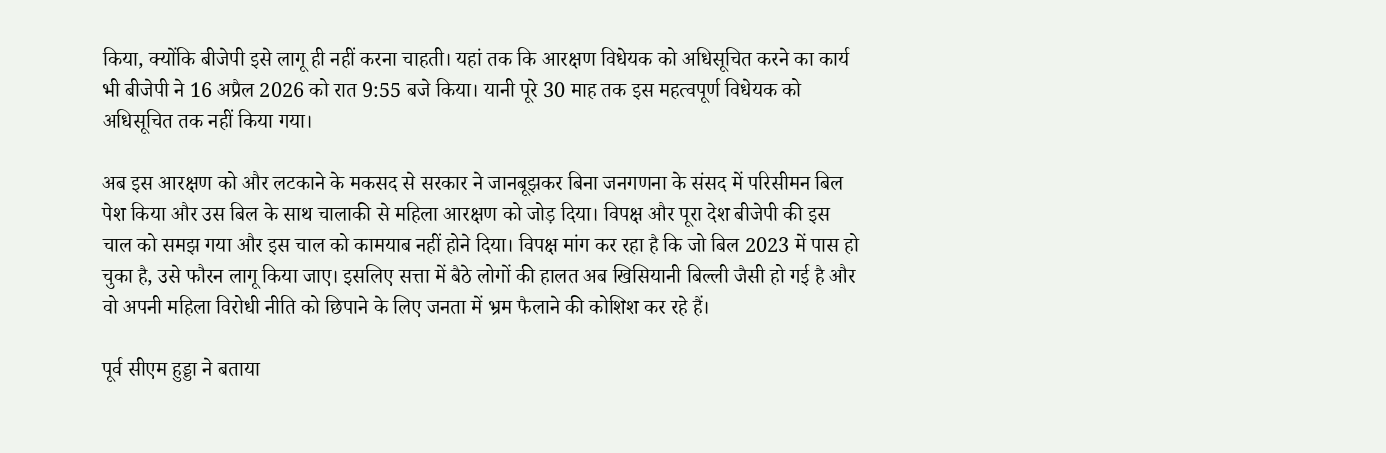किया, क्योंकि बीजेपी इसे लागू ही नहीं करना चाहती। यहां तक कि आरक्षण विधेयक को अधिसूचित करने का कार्य भी बीजेपी ने 16 अप्रैल 2026 को रात 9:55 बजे किया। यानी पूरे 30 माह तक इस महत्वपूर्ण विधेयक को अधिसूचित तक नहीं किया गया।

अब इस आरक्षण को और लटकाने के मकसद से सरकार ने जानबूझकर बिना जनगणना के संसद में परिसीमन बिल पेश किया और उस बिल के साथ चालाकी से महिला आरक्षण को जोड़ दिया। विपक्ष और पूरा देश बीजेपी की इस चाल को समझ गया और इस चाल को कामयाब नहीं होने दिया। विपक्ष मांग कर रहा है कि जो बिल 2023 में पास हो चुका है, उसे फौरन लागू किया जाए। इसलिए सत्ता में बैठे लोगों की हालत अब खिसियानी बिल्ली जैसी हो गई है और वो अपनी महिला विरोधी नीति को छिपाने के लिए जनता में भ्रम फैलाने की कोशिश कर रहे हैं।

पूर्व सीएम हुड्डा ने बताया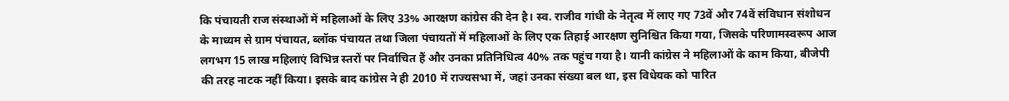कि पंचायती राज संस्थाओं में महिलाओं के लिए 33% आरक्षण कांग्रेस की देन है। स्व. राजीव गांधी के नेतृत्व में लाए गए 73वें और 74वें संविधान संशोधन के माध्यम से ग्राम पंचायत, ब्लॉक पंचायत तथा जिला पंचायतों में महिलाओं के लिए एक तिहाई आरक्षण सुनिश्चित किया गया, जिसके परिणामस्वरूप आज लगभग 15 लाख महिलाएं विभिन्न स्तरों पर निर्वाचित हैं और उनका प्रतिनिधित्व 40% तक पहुंच गया है। यानी कांग्रेस ने महिलाओं के काम किया, बीजेपी की तरह नाटक नहीं किया। इसके बाद कांग्रेस ने ही 2010 में राज्यसभा में, जहां उनका संख्या बल था, इस विधेयक को पारित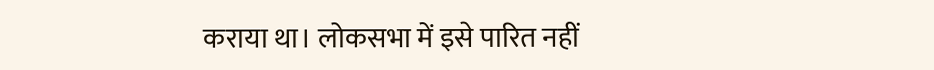कराया था। लोकसभा में इसे पारित नहीं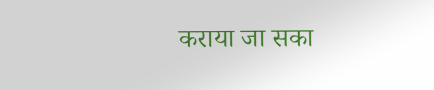कराया जा सका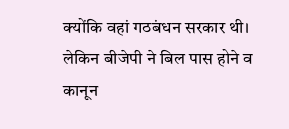क्योंकि वहां गठबंधन सरकार थी। लेकिन बीजेपी ने बिल पास होने व कानून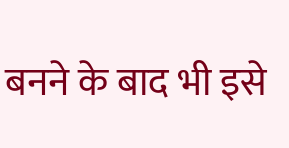बनने के बाद भी इसे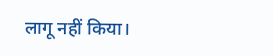लागू नहीं किया।